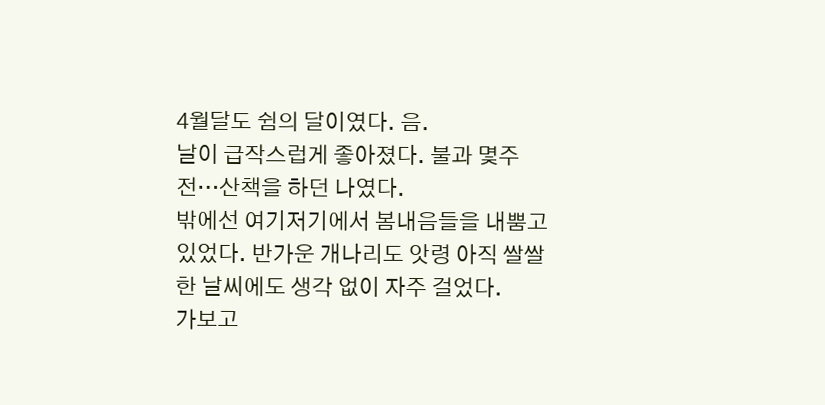4월달도 쉼의 달이였다. 음.
날이 급작스럽게 좋아졌다. 불과 몇주전…산책을 하던 나였다.
밖에선 여기저기에서 봄내음들을 내뿜고 있었다. 반가운 개나리도 앗령 아직 쌀쌀한 날씨에도 생각 없이 자주 걸었다.
가보고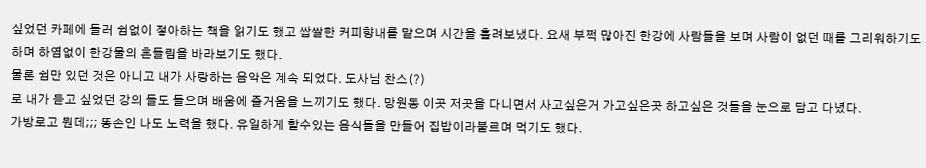싶었던 카페에 들러 쉼없이 젛아하는 책을 읽기도 했고 쌉쌀한 커피향내를 맡으며 시간을 흘려보냈다. 요새 부쩍 많아진 한강에 사람들을 보며 사람이 없던 때를 그리워하기도 하며 하염없이 한강물의 흔들림을 바라보기도 했다.
물론 쉼만 있던 것은 아니고 내가 사랑하는 음악은 계속 되었다. 도사님 찬스(?)
로 내가 듣고 싶었던 강의 들도 들으며 배움에 즐거움을 느끼기도 했다. 망원동 이곳 저곳을 다니면서 사고싶은거 가고싶은곳 하고싶은 것들을 눈으로 담고 다녔다.
가방로고 뭔데;;; 똥손인 나도 노력을 했다. 유일하게 할수있는 음식들을 만들어 집밥이라불르며 먹기도 했다.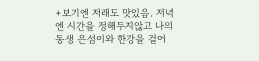+보기엔 저래도 맛있음. 저녁엔 시간을 정해두지않고 나의 동생 은섬이와 한강을 걸어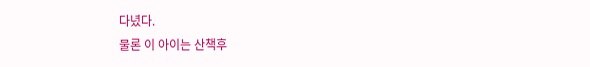다녔다.
물론 이 아이는 산책후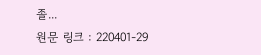졸...
원문 링크 : 220401-29